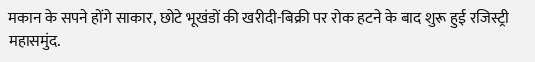मकान के सपने होंगे साकार, छोटे भूखंडों की खरीदी-बिक्री पर रोक हटने के बाद शुरू हुई रजिस्ट्री
महासमुंद.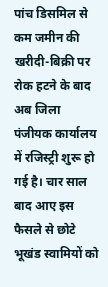पांच डिसमिल से कम जमीन की खरीदी-बिक्री पर रोक हटने के बाद अब जिला पंजीयक कार्यालय में रजिस्ट्री शुरू हो गई है। चार साल बाद आए इस फैसले से छोटे भूखंड स्वामियों को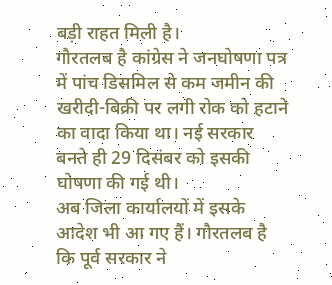बड़ी राहत मिली है।
गौरतलब है कांग्रेस ने जनघोषणा पत्र में पांच डिसमिल से कम जमीन की खरीदी-बिक्री पर लगी रोक को हटाने का वादा किया था। नई सरकार बनते ही 29 दिसंबर को इसकी घोषणा की गई थी।
अब जिला कार्यालयों में इसके आदेश भी आ गए हैं। गौरतलब है कि पूर्व सरकार ने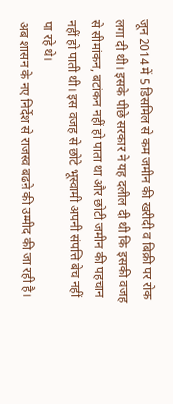जून 2014 में 5 डिसमिल से कम जमीन की खरीदी व बिक्री पर रोक लगा दी थी। इसके पीछे सरकार ने यह दलील दी थी कि इसकी वजह से सीमांकन, बटांकन नहीं हो पाता था और छोटी जमीन की पहचान नहीं हो पाती थी। इस वजह से छोटे भूस्वामी अपनी संपत्ति बेच नहीं पा रहे थे।
अब शासन के नए निर्देश से राजस्व बढऩे की उम्मीद की जा रही है।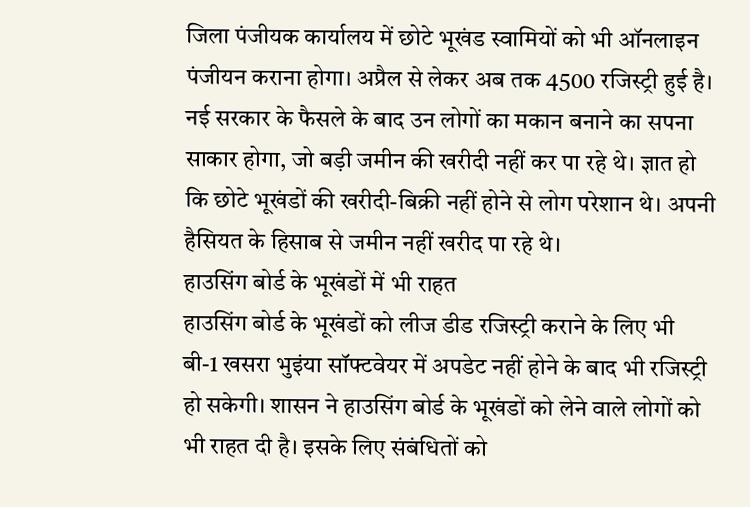जिला पंजीयक कार्यालय में छोटे भूखंड स्वामियों को भी ऑनलाइन पंजीयन कराना होगा। अप्रैल से लेकर अब तक 4500 रजिस्ट्री हुई है। नई सरकार के फैसले के बाद उन लोगों का मकान बनाने का सपना साकार होगा, जो बड़ी जमीन की खरीदी नहीं कर पा रहे थे। ज्ञात हो कि छोटे भूखंडों की खरीदी-बिक्री नहीं होने से लोग परेशान थे। अपनी हैसियत के हिसाब से जमीन नहीं खरीद पा रहे थे।
हाउसिंग बोर्ड के भूखंडों में भी राहत
हाउसिंग बोर्ड के भूखंडों को लीज डीड रजिस्ट्री कराने के लिए भी बी-1 खसरा भुइंया सॉफ्टवेयर में अपडेट नहीं होने के बाद भी रजिस्ट्री हो सकेगी। शासन ने हाउसिंग बोर्ड के भूखंडों को लेने वाले लोगों को भी राहत दी है। इसके लिए संबंधितों को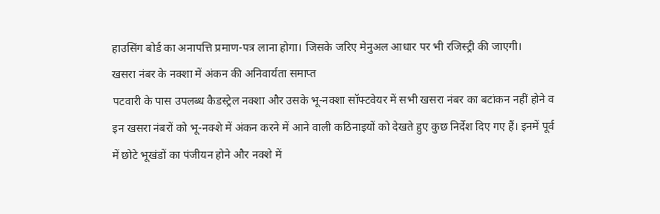हाउसिंग बोर्ड का अनापत्ति प्रमाण-पत्र लाना होगा। जिसके जरिए मेनुअल आधार पर भी रजिस्ट्री की जाएगी।
खसरा नंबर के नक्शा में अंकन की अनिवार्यता समाप्त
पटवारी के पास उपलब्ध कैडस्ट्रेल नक्शा और उसके भू-नक्शा सॉफ्टवेयर में सभी खसरा नंबर का बटांकन नहीं होने व इन खसरा नंबरों को भू-नक्शे में अंकन करने में आने वाली कठिनाइयों को देखते हुए कुछ निर्देश दिए गए हैं। इनमें पूर्व में छोटे भूखंडों का पंजीयन होने और नक्शे में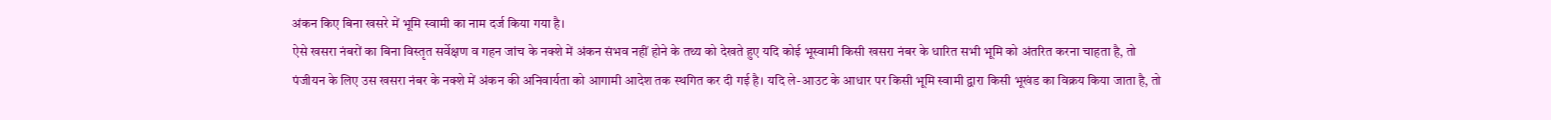अंकन किए बिना खसरे में भूमि स्वामी का नाम दर्ज किया गया है।
ऐसे खसरा नंबरों का बिना विस्तृत सर्वेक्षण व गहन जांच के नक्शे में अंकन संभव नहीं होने के तथ्य को देखते हुए यदि कोई भूस्वामी किसी खसरा नंबर के धारित सभी भूमि को अंतरित करना चाहता है, तो पंजीयन के लिए उस खसरा नंबर के नक्शे में अंकन की अनिवार्यता को आगामी आदेश तक स्थगित कर दी गई है। यदि ले-आउट के आधार पर किसी भूमि स्वामी द्वारा किसी भूखंड का विक्रय किया जाता है, तो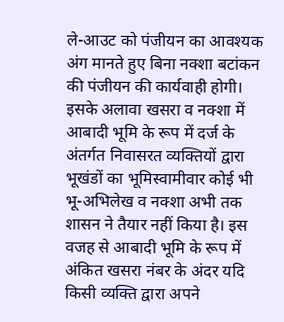ले-आउट को पंजीयन का आवश्यक अंग मानते हुए बिना नक्शा बटांकन की पंजीयन की कार्यवाही होगी।
इसके अलावा खसरा व नक्शा में आबादी भूमि के रूप में दर्ज के अंतर्गत निवासरत व्यक्तियों द्वारा भूखंडों का भूमिस्वामीवार कोई भी भू-अभिलेख व नक्शा अभी तक शासन ने तैयार नहीं किया है। इस वजह से आबादी भूमि के रूप में अंकित खसरा नंबर के अंदर यदि किसी व्यक्ति द्वारा अपने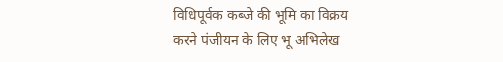विधिपूर्वक कब्जे की भूमि का विक्रय करने पंजीयन के लिए भू अभिलेख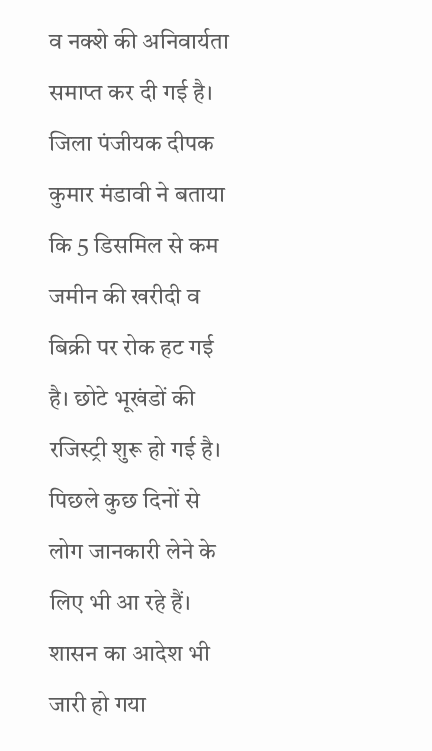व नक्शे की अनिवार्यता समाप्त कर दी गई है।
जिला पंजीयक दीपक कुमार मंडावी ने बताया कि 5 डिसमिल से कम जमीन की खरीदी व बिक्री पर रोक हट गई है। छोटे भूखंडों की रजिस्ट्री शुरू हो गई है। पिछले कुछ दिनों से लोग जानकारी लेने के लिए भी आ रहे हैं। शासन का आदेश भी जारी हो गया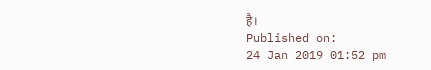है।
Published on:
24 Jan 2019 01:52 pm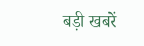बड़ी खबरें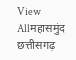View Allमहासमुंद
छत्तीसगढ़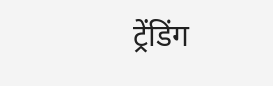ट्रेंडिंग